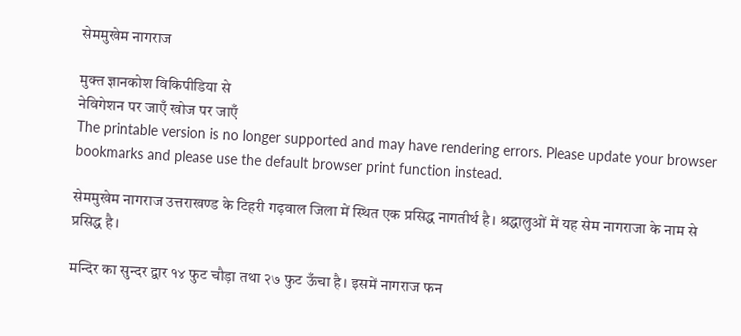सेममुखेम नागराज

मुक्त ज्ञानकोश विकिपीडिया से
नेविगेशन पर जाएँ खोज पर जाएँ
The printable version is no longer supported and may have rendering errors. Please update your browser bookmarks and please use the default browser print function instead.

सेममुखेम नागराज उत्तराखण्ड के टिहरी गढ़वाल जिला में स्थित एक प्रसिद्ध नागतीर्थ है। श्रद्धालुओं में यह सेम नागराजा के नाम से प्रसिद्ध है।

मन्दिर का सुन्दर द्वार १४ फुट चौड़ा तथा २७ फुट ऊँचा है। इसमें नागराज फन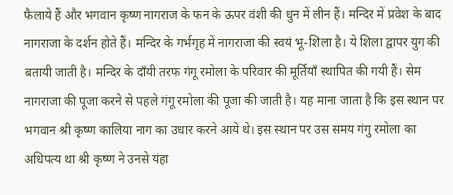फैलाये हैं और भगवान कृष्ण नागराज के फन के ऊपर वंशी की धुन में लीन हैं। मन्दिर में प्रवेश के बाद नागराजा के दर्शन होते हैं। मन्दिर के गर्भगृह में नागराजा की स्वयं भू-शिला है। ये शिला द्वापर युग की बतायी जाती है। मन्दिर के दाँयी तरफ गंगू रमोला के परिवार की मूर्तियाँ स्थापित की गयी हैं। सेम नागराजा की पूजा करने से पहले गंगू रमोला की पूजा की जाती है। यह माना जाता है कि इस स्थान पर भगवान श्री कृष्ण कालिया नाग का उधार करने आये थे। इस स्थान पर उस समय गंगु रमोला का अधिपत्य था श्री कृष्ण ने उनसे यंहा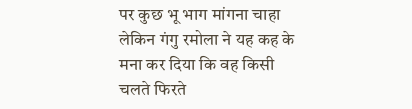पर कुछ भू भाग मांगना चाहा लेकिन गंगु रमोला ने यह कह के मना कर दिया कि वह किसी चलते फिरते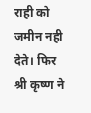राही को जमीन नही देते। फिर श्री कृष्ण ने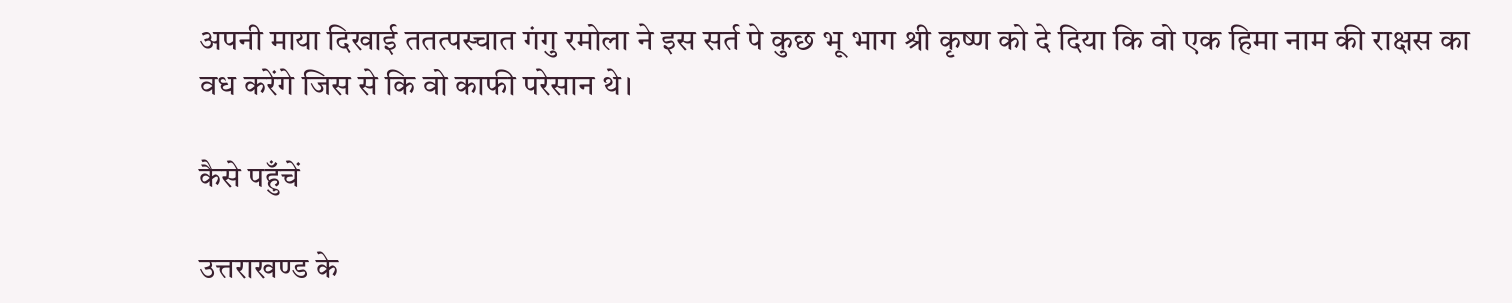अपनी माया दिखाई ततत्पस्चात गंगु रमोला ने इस सर्त पे कुछ भू भाग श्री कृष्ण को दे दिया कि वो एक हिमा नाम की राक्षस का वध करेंगे जिस से कि वो काफी परेसान थे।

कैसे पहुँचें

उत्तराखण्ड के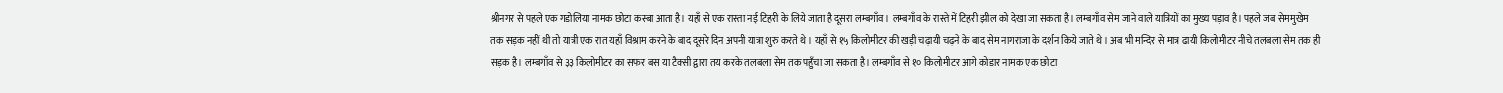श्रीनगर से पहले एक गडोलिया नामक छोटा कस्बा आता है। यहाँ से एक रास्ता नई टिहरी के लिये जाता है दूसरा लम्बगाँव। लम्बगाँव के रास्ते में टिहरी झील को देखा जा सकता है। लम्बगाँव सेम जाने वाले यात्रियों का मुख्य पड़ाव है। पहले जब सेममुखेम तक सड़क नहीं थी तो यात्री एक रात यहाँ विश्राम करने के बाद दूसरे दिन अपनी यात्रा शुरु करते थे। यहाँ से १५ किलोमीटर की खड़ी चढ़ायी चढ़ने के बाद सेम नागराजा के दर्शन किये जाते थे। अब भी मन्दिर से मात्र ढायी किलोमीटर नीचे तलबला सेम तक ही सड़क है। लम्बगाँव से ३३ किलोमीटर का सफर बस या टैक्सी द्वारा तय करके तलबला सेम तक पहुँचा जा सकता है। लम्बगाँव से १० किलोमीटर आगे कोडार नामक एक छोटा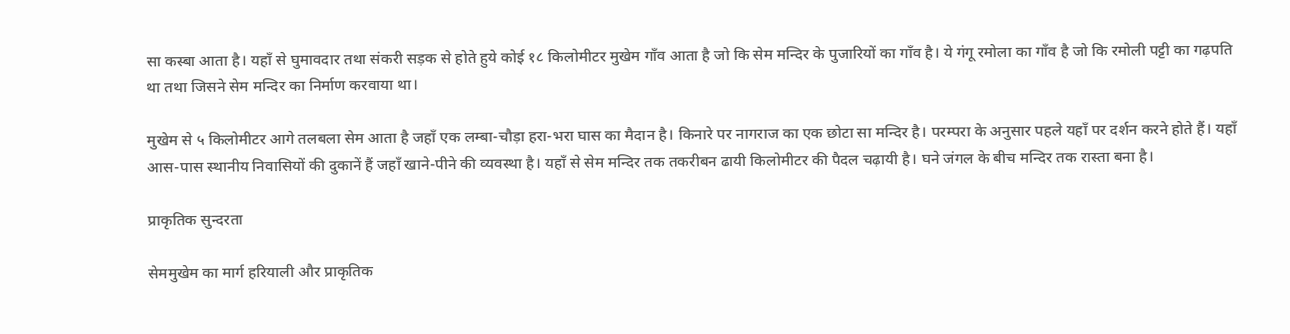सा कस्बा आता है। यहाँ से घुमावदार तथा संकरी सड़क से होते हुये कोई १८ किलोमीटर मुखेम गाँव आता है जो कि सेम मन्दिर के पुजारियों का गाँव है। ये गंगू रमोला का गाँव है जो कि रमोली पट्टी का गढ़पति था तथा जिसने सेम मन्दिर का निर्माण करवाया था।

मुखेम से ५ किलोमीटर आगे तलबला सेम आता है जहाँ एक लम्बा-चौड़ा हरा-भरा घास का मैदान है। किनारे पर नागराज का एक छोटा सा मन्दिर है। परम्परा के अनुसार पहले यहाँ पर दर्शन करने होते हैं। यहाँ आस-पास स्थानीय निवासियों की दुकानें हैं जहाँ खाने-पीने की व्यवस्था है। यहाँ से सेम मन्दिर तक तकरीबन ढायी किलोमीटर की पैदल चढ़ायी है। घने जंगल के बीच मन्दिर तक रास्ता बना है।

प्राकृतिक सुन्दरता

सेममुखेम का मार्ग हरियाली और प्राकृतिक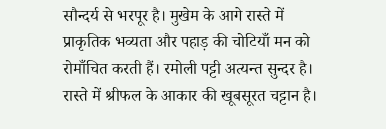सौन्दर्य से भरपूर है। मुखेम के आगे रास्ते में प्राकृतिक भव्यता और पहाड़ की चोटियाँ मन को रोमाँचित करती हैं। रमोली पट्टी अत्यन्त सुन्दर है। रास्ते में श्रीफल के आकार की खूबसूरत चट्टान है।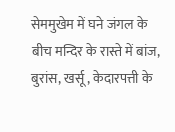सेममुखेम में घने जंगल के बीच मन्दिर के रास्ते में बांज, बुरांस, खर्सू, केदारपत्ती के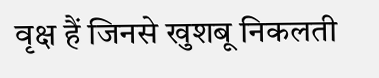वृक्ष हैं जिनसे खुशबू निकलती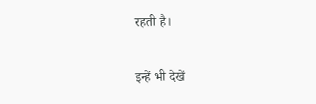रहती है।

इन्हें भी देखें